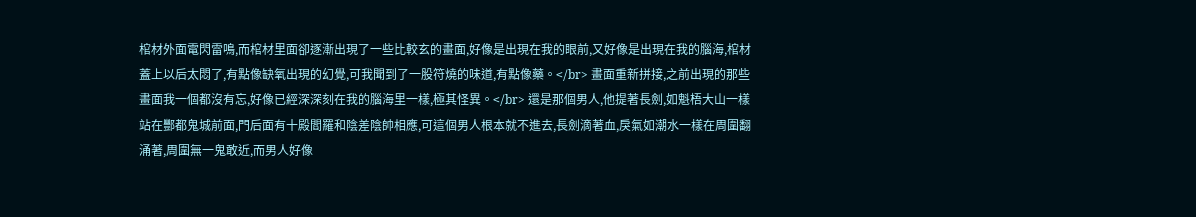棺材外面電閃雷鳴,而棺材里面卻逐漸出現了一些比較玄的畫面,好像是出現在我的眼前,又好像是出現在我的腦海,棺材蓋上以后太悶了,有點像缺氧出現的幻覺,可我聞到了一股符燒的味道,有點像藥。</br> 畫面重新拼接,之前出現的那些畫面我一個都沒有忘,好像已經深深刻在我的腦海里一樣,極其怪異。</br> 還是那個男人,他提著長劍,如魁梧大山一樣站在酆都鬼城前面,門后面有十殿閻羅和陰差陰帥相應,可這個男人根本就不進去,長劍滴著血,戾氣如潮水一樣在周圍翻涌著,周圍無一鬼敢近,而男人好像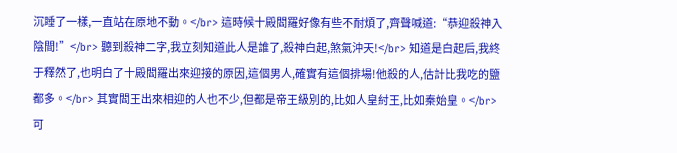沉睡了一樣,一直站在原地不動。</br> 這時候十殿閻羅好像有些不耐煩了,齊聲喊道:“恭迎殺神入陰間!”</br> 聽到殺神二字,我立刻知道此人是誰了,殺神白起,煞氣沖天!</br> 知道是白起后,我終于釋然了,也明白了十殿閻羅出來迎接的原因,這個男人,確實有這個排場!他殺的人,估計比我吃的鹽都多。</br> 其實閻王出來相迎的人也不少,但都是帝王級別的,比如人皇紂王,比如秦始皇。</br> 可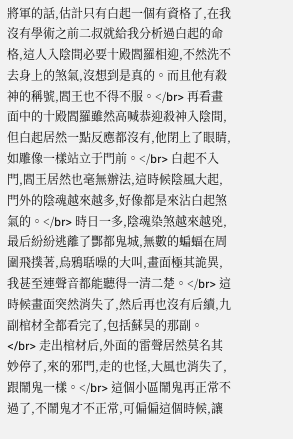將軍的話,估計只有白起一個有資格了,在我沒有學術之前二叔就給我分析過白起的命格,這人入陰間必要十殿閻羅相迎,不然洗不去身上的煞氣,沒想到是真的。而且他有殺神的稱號,閻王也不得不服。</br> 再看畫面中的十殿閻羅雖然高喊恭迎殺神入陰間,但白起居然一點反應都沒有,他閉上了眼睛,如雕像一樣站立于門前。</br> 白起不入門,閻王居然也毫無辦法,這時候陰風大起,門外的陰魂越來越多,好像都是來沾白起煞氣的。</br> 時日一多,陰魂染煞越來越兇,最后紛紛逃離了酆都鬼城,無數的蝙蝠在周圍飛撲著,烏鴉聒噪的大叫,畫面極其詭異,我甚至連聲音都能聽得一清二楚。</br> 這時候畫面突然消失了,然后再也沒有后續,九副棺材全都看完了,包括蘇昊的那副。</br> 走出棺材后,外面的雷聲居然莫名其妙停了,來的邪門,走的也怪,大風也消失了,跟鬧鬼一樣。</br> 這個小區鬧鬼再正常不過了,不鬧鬼才不正常,可偏偏這個時候,讓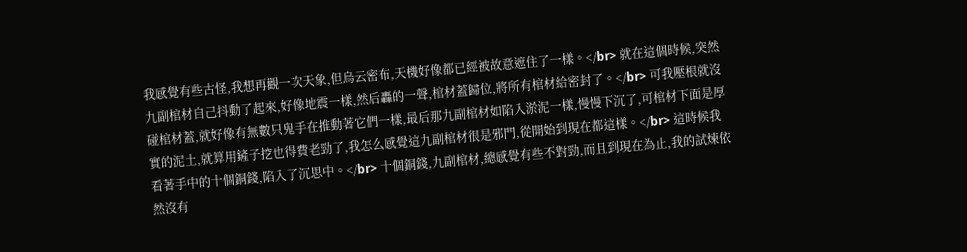我感覺有些古怪,我想再觀一次天象,但烏云密布,天機好像都已經被故意遮住了一樣。</br> 就在這個時候,突然九副棺材自己抖動了起來,好像地震一樣,然后轟的一聲,棺材蓋歸位,將所有棺材給密封了。</br> 可我壓根就沒碰棺材蓋,就好像有無數只鬼手在推動著它們一樣,最后那九副棺材如陷入淤泥一樣,慢慢下沉了,可棺材下面是厚實的泥土,就算用鏟子挖也得費老勁了,我怎么感覺這九副棺材很是邪門,從開始到現在都這樣。</br> 這時候我看著手中的十個銅錢,陷入了沉思中。</br> 十個銅錢,九副棺材,總感覺有些不對勁,而且到現在為止,我的試煉依然沒有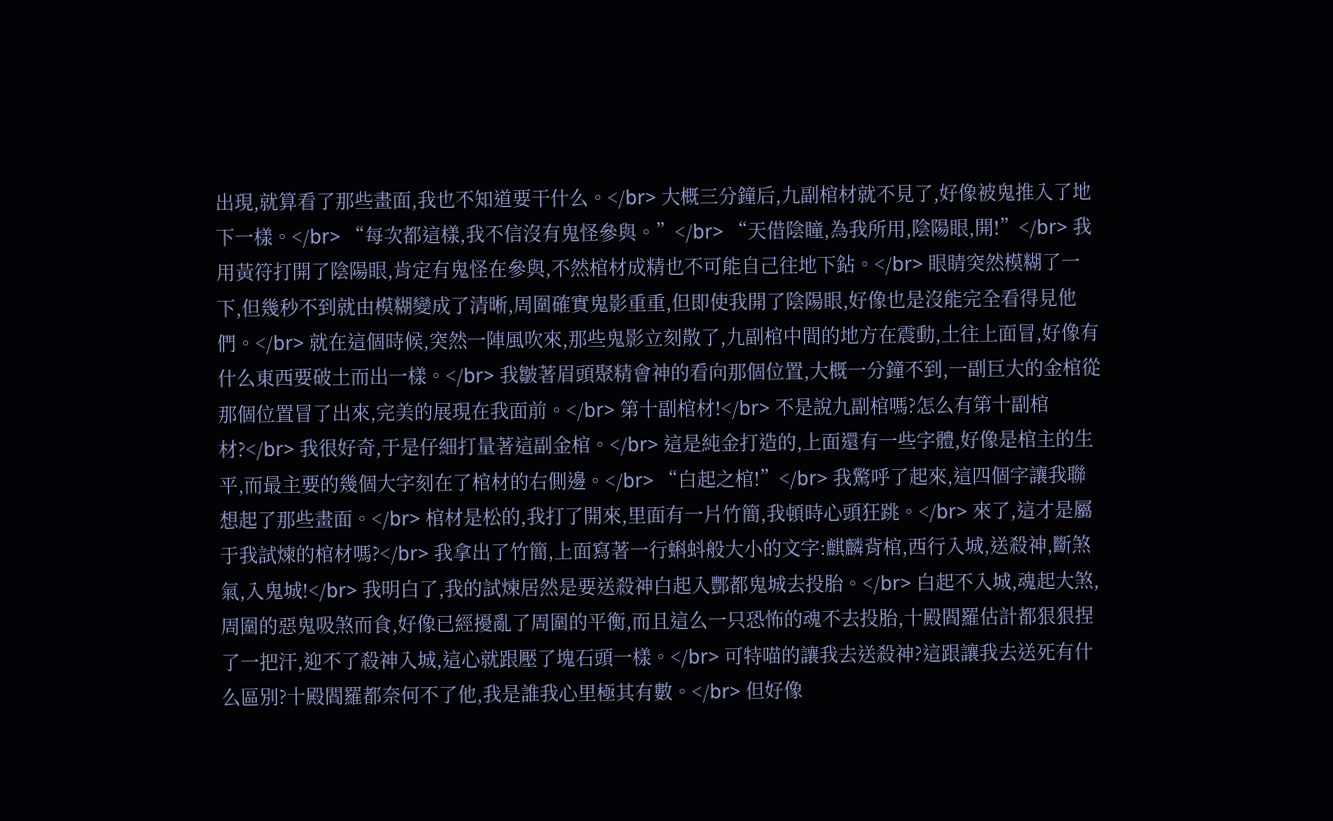出現,就算看了那些畫面,我也不知道要干什么。</br> 大概三分鐘后,九副棺材就不見了,好像被鬼推入了地下一樣。</br> “每次都這樣,我不信沒有鬼怪參與。”</br> “天借陰瞳,為我所用,陰陽眼,開!”</br> 我用黃符打開了陰陽眼,肯定有鬼怪在參與,不然棺材成精也不可能自己往地下鉆。</br> 眼睛突然模糊了一下,但幾秒不到就由模糊變成了清晰,周圍確實鬼影重重,但即使我開了陰陽眼,好像也是沒能完全看得見他們。</br> 就在這個時候,突然一陣風吹來,那些鬼影立刻散了,九副棺中間的地方在震動,土往上面冒,好像有什么東西要破土而出一樣。</br> 我皺著眉頭聚精會神的看向那個位置,大概一分鐘不到,一副巨大的金棺從那個位置冒了出來,完美的展現在我面前。</br> 第十副棺材!</br> 不是說九副棺嗎?怎么有第十副棺材?</br> 我很好奇,于是仔細打量著這副金棺。</br> 這是純金打造的,上面還有一些字體,好像是棺主的生平,而最主要的幾個大字刻在了棺材的右側邊。</br> “白起之棺!”</br> 我驚呼了起來,這四個字讓我聯想起了那些畫面。</br> 棺材是松的,我打了開來,里面有一片竹簡,我頓時心頭狂跳。</br> 來了,這才是屬于我試煉的棺材嗎?</br> 我拿出了竹簡,上面寫著一行蝌蚪般大小的文字:麒麟背棺,西行入城,送殺神,斷煞氣,入鬼城!</br> 我明白了,我的試煉居然是要送殺神白起入酆都鬼城去投胎。</br> 白起不入城,魂起大煞,周圍的惡鬼吸煞而食,好像已經擾亂了周圍的平衡,而且這么一只恐怖的魂不去投胎,十殿閻羅估計都狠狠捏了一把汗,迎不了殺神入城,這心就跟壓了塊石頭一樣。</br> 可特喵的讓我去送殺神?這跟讓我去送死有什么區別?十殿閻羅都奈何不了他,我是誰我心里極其有數。</br> 但好像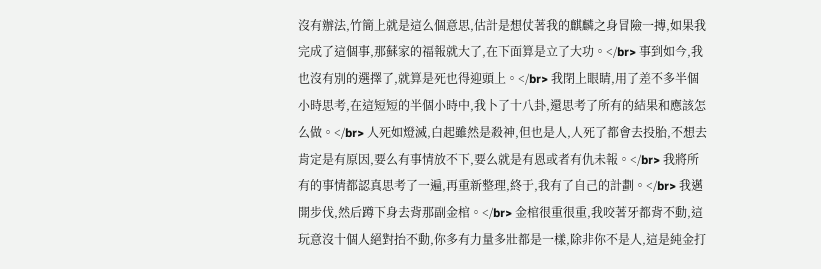沒有辦法,竹簡上就是這么個意思,估計是想仗著我的麒麟之身冒險一搏,如果我完成了這個事,那蘇家的福報就大了,在下面算是立了大功。</br> 事到如今,我也沒有別的選擇了,就算是死也得迎頭上。</br> 我閉上眼睛,用了差不多半個小時思考,在這短短的半個小時中,我卜了十八卦,還思考了所有的結果和應該怎么做。</br> 人死如燈滅,白起雖然是殺神,但也是人,人死了都會去投胎,不想去肯定是有原因,要么有事情放不下,要么就是有恩或者有仇未報。</br> 我將所有的事情都認真思考了一遍,再重新整理,終于,我有了自己的計劃。</br> 我邁開步伐,然后蹲下身去背那副金棺。</br> 金棺很重很重,我咬著牙都背不動,這玩意沒十個人絕對抬不動,你多有力量多壯都是一樣,除非你不是人,這是純金打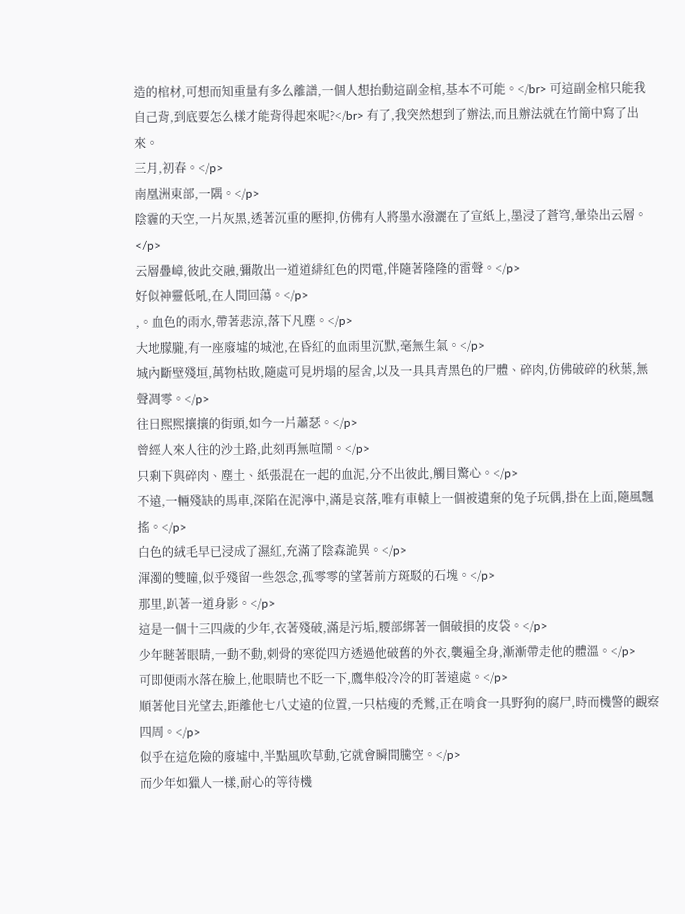造的棺材,可想而知重量有多么離譜,一個人想抬動這副金棺,基本不可能。</br> 可這副金棺只能我自己背,到底要怎么樣才能背得起來呢?</br> 有了,我突然想到了辦法,而且辦法就在竹簡中寫了出來。
三月,初春。</p>
南凰洲東部,一隅。</p>
陰霾的天空,一片灰黑,透著沉重的壓抑,仿佛有人將墨水潑灑在了宣紙上,墨浸了蒼穹,暈染出云層。</p>
云層疊嶂,彼此交融,彌散出一道道緋紅色的閃電,伴隨著隆隆的雷聲。</p>
好似神靈低吼,在人間回蕩。</p>
,。血色的雨水,帶著悲涼,落下凡塵。</p>
大地朦朧,有一座廢墟的城池,在昏紅的血雨里沉默,毫無生氣。</p>
城內斷壁殘垣,萬物枯敗,隨處可見坍塌的屋舍,以及一具具青黑色的尸體、碎肉,仿佛破碎的秋葉,無聲凋零。</p>
往日熙熙攘攘的街頭,如今一片蕭瑟。</p>
曾經人來人往的沙土路,此刻再無喧鬧。</p>
只剩下與碎肉、塵土、紙張混在一起的血泥,分不出彼此,觸目驚心。</p>
不遠,一輛殘缺的馬車,深陷在泥濘中,滿是哀落,唯有車轅上一個被遺棄的兔子玩偶,掛在上面,隨風飄搖。</p>
白色的絨毛早已浸成了濕紅,充滿了陰森詭異。</p>
渾濁的雙瞳,似乎殘留一些怨念,孤零零的望著前方斑駁的石塊。</p>
那里,趴著一道身影。</p>
這是一個十三四歲的少年,衣著殘破,滿是污垢,腰部綁著一個破損的皮袋。</p>
少年瞇著眼睛,一動不動,刺骨的寒從四方透過他破舊的外衣,襲遍全身,漸漸帶走他的體溫。</p>
可即便雨水落在臉上,他眼睛也不眨一下,鷹隼般冷冷的盯著遠處。</p>
順著他目光望去,距離他七八丈遠的位置,一只枯瘦的禿鷲,正在啃食一具野狗的腐尸,時而機警的觀察四周。</p>
似乎在這危險的廢墟中,半點風吹草動,它就會瞬間騰空。</p>
而少年如獵人一樣,耐心的等待機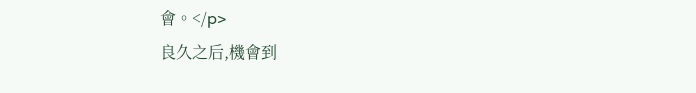會。</p>
良久之后,機會到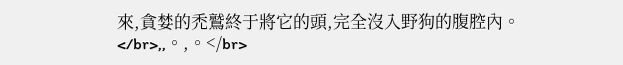來,貪婪的禿鷲終于將它的頭,完全沒入野狗的腹腔內。</br>,,。,。</br>